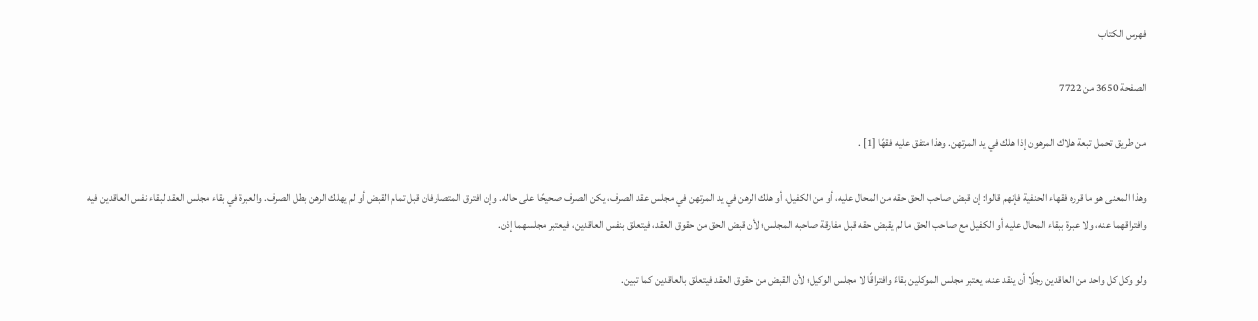فهرس الكتاب

الصفحة 3650 من 7722

من طريق تحمل تبعة هلاك المرهون إذا هلك في يد المرتهن. وهذا متفق عليه فقهًا [1] .

وهذا المعنى هو ما قرره فقهاء الحنفية فإنهم قالوا: إن قبض صاحب الحق حقه من المحال عليه، أو من الكفيل، أو هلك الرهن في يد المرتهن في مجلس عقد الصرف، يكن الصرف صحيحًا على حاله. وإن افترق المتصارفان قبل تمام القبض أو لم يهلك الرهن بطل الصرف. والعبرة في بقاء مجلس العقد لبقاء نفس العاقدين فيه وافتراقهما عنه، ولا عبرة ببقاء المحال عليه أو الكفيل مع صاحب الحق ما لم يقبض حقه قبل مفارقة صاحبه المجلس؛ لأن قبض الحق من حقوق العقد، فيتعلق بنفس العاقدين، فيعتبر مجلسهما إذن.

ولو وكل كل واحد من العاقدين رجلًا أن ينقد عنه، يعتبر مجلس الموكلين بقاءً وافتراقًا لا مجلس الوكيل؛ لأن القبض من حقوق العقد فيتعلق بالعاقدين كما تبين.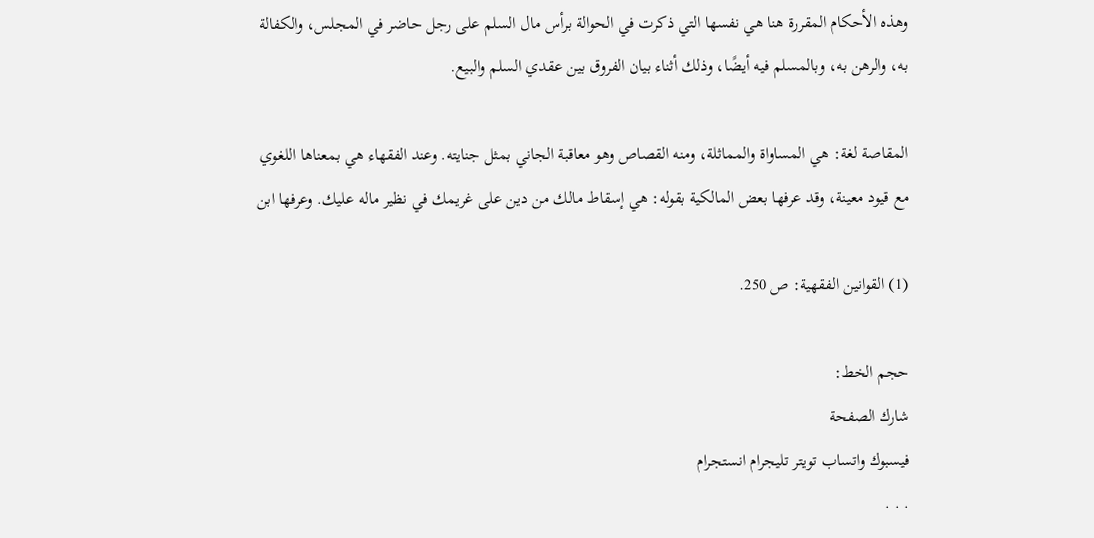وهذه الأحكام المقررة هنا هي نفسها التي ذكرت في الحوالة برأس مال السلم على رجل حاضر في المجلس، والكفالة به، والرهن به، وبالمسلم فيه أيضًا، وذلك أثناء بيان الفروق بين عقدي السلم والبيع.

المقاصة لغة: هي المساواة والمماثلة، ومنه القصاص وهو معاقبة الجاني بمثل جنايته. وعند الفقهاء هي بمعناها اللغوي مع قيود معينة، وقد عرفها بعض المالكية بقوله: هي إسقاط مالك من دين على غريمك في نظير ماله عليك. وعرفها ابن

(1) القوانين الفقهية: ص 250.

حجم الخط:
شارك الصفحة
فيسبوك واتساب تويتر تليجرام انستجرام
. . .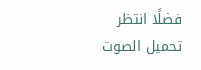فضلًا انتظر تحميل الصوت